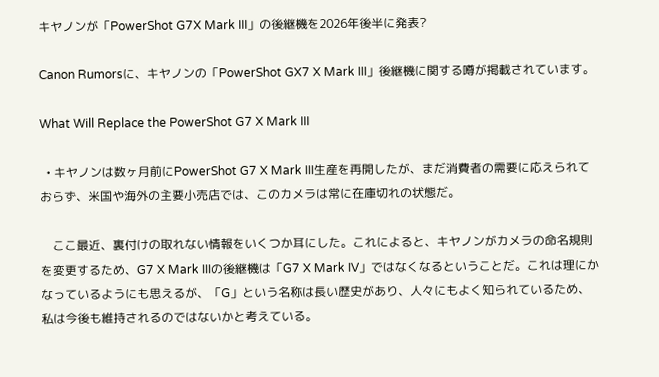キヤノンが「PowerShot G7X Mark III」の後継機を2026年後半に発表?

Canon Rumorsに、キヤノンの「PowerShot GX7 X Mark III」後継機に関する噂が掲載されています。

What Will Replace the PowerShot G7 X Mark III

  • キヤノンは数ヶ月前にPowerShot G7 X Mark III生産を再開したが、まだ消費者の需要に応えられておらず、米国や海外の主要小売店では、このカメラは常に在庫切れの状態だ。

    ここ最近、裏付けの取れない情報をいくつか耳にした。これによると、キヤノンがカメラの命名規則を変更するため、G7 X Mark IIIの後継機は「G7 X Mark IV」ではなくなるということだ。これは理にかなっているようにも思えるが、「G」という名称は長い歴史があり、人々にもよく知られているため、私は今後も維持されるのではないかと考えている。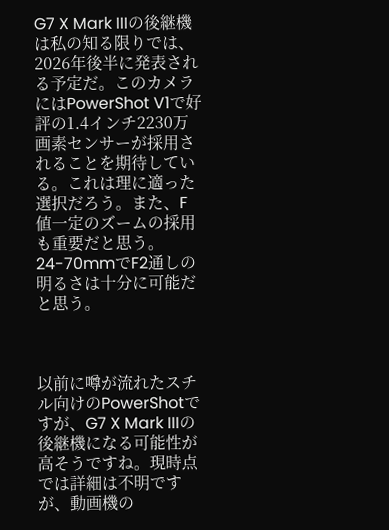G7 X Mark IIIの後継機は私の知る限りでは、2026年後半に発表される予定だ。このカメラにはPowerShot V1で好評の1.4インチ2230万画素センサーが採用されることを期待している。これは理に適った選択だろう。また、F値一定のズームの採用も重要だと思う。24-70mmでF2通しの明るさは十分に可能だと思う。



以前に噂が流れたスチル向けのPowerShotですが、G7 X Mark IIIの後継機になる可能性が高そうですね。現時点では詳細は不明ですが、動画機の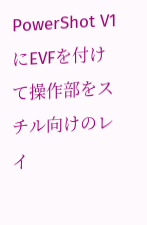PowerShot V1にEVFを付けて操作部をスチル向けのレイ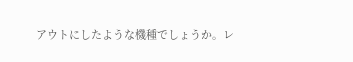アウトにしたような機種でしょうか。レ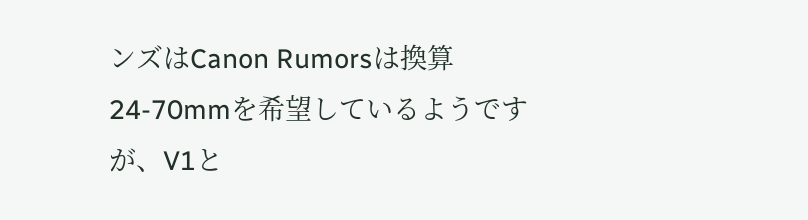ンズはCanon Rumorsは換算24-70mmを希望しているようですが、V1と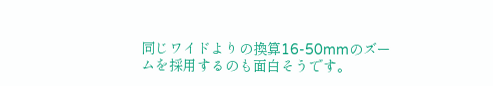同じワイドよりの換算16-50mmのズームを採用するのも面白そうです。